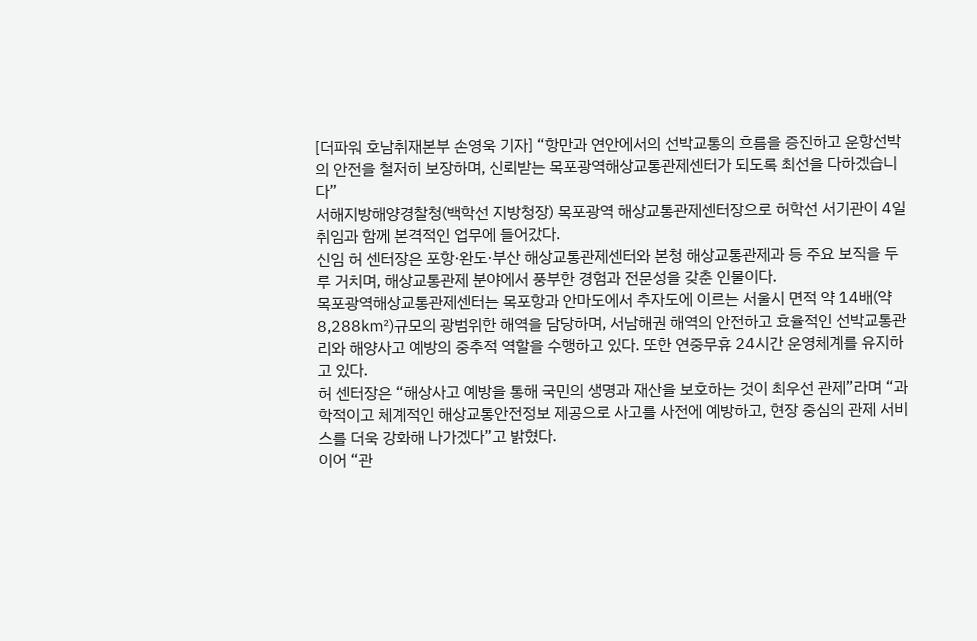[더파워 호남취재본부 손영욱 기자] “항만과 연안에서의 선박교통의 흐름을 증진하고 운항선박의 안전을 철저히 보장하며, 신뢰받는 목포광역해상교통관제센터가 되도록 최선을 다하겠습니다”
서해지방해양경찰청(백학선 지방청장) 목포광역 해상교통관제센터장으로 허학선 서기관이 4일 취임과 함께 본격적인 업무에 들어갔다.
신임 허 센터장은 포항·완도·부산 해상교통관제센터와 본청 해상교통관제과 등 주요 보직을 두루 거치며, 해상교통관제 분야에서 풍부한 경험과 전문성을 갖춘 인물이다.
목포광역해상교통관제센터는 목포항과 안마도에서 추자도에 이르는 서울시 면적 약 14배(약 8,288㎢)규모의 광범위한 해역을 담당하며, 서남해권 해역의 안전하고 효율적인 선박교통관리와 해양사고 예방의 중추적 역할을 수행하고 있다. 또한 연중무휴 24시간 운영체계를 유지하고 있다.
허 센터장은 “해상사고 예방을 통해 국민의 생명과 재산을 보호하는 것이 최우선 관제”라며 “과학적이고 체계적인 해상교통안전정보 제공으로 사고를 사전에 예방하고, 현장 중심의 관제 서비스를 더욱 강화해 나가겠다”고 밝혔다.
이어 “관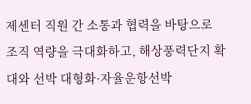제센터 직원 간 소통과 협력을 바탕으로 조직 역량을 극대화하고, 해상풍력단지 확대와 선박 대형화·자율운항선박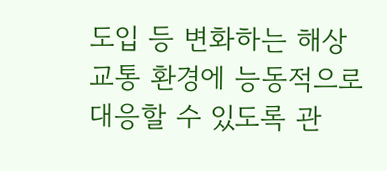도입 등 변화하는 해상교통 환경에 능동적으로 대응할 수 있도록 관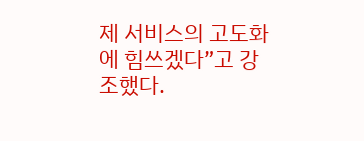제 서비스의 고도화에 힘쓰겠다”고 강조했다.